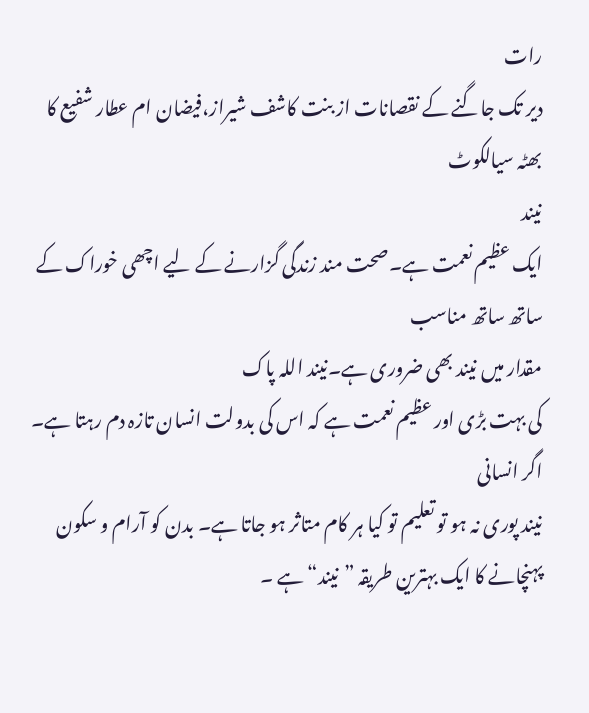رات
دیر تک جاگنے کے نقصانات از بنت کاشف شیراز،فیضان ام عطار شفیع کا بھٹہ سیالکوٹ
نیند
ایک عظیم نعمت ہے۔صحت مند زندگی گزارنے کے لیے اچھی خوراک کے ساتھ ساتھ مناسب
مقدار میں نیند بھی ضروری ہے۔نیند اللہ پاک
کی بہت بڑی اور عظیم نعمت ہے کہ اس کی بدولت انسان تازہ دم رہتا ہے۔ اگر انسانی
نیند پوری نہ ہو تو تعلیم تو کیا ہر کام متاثر ہو جاتا ہے۔ بدن کو آرام و سکون
پہنچانے کا ایک بہترین طریقہ ”نیند“ ہے ۔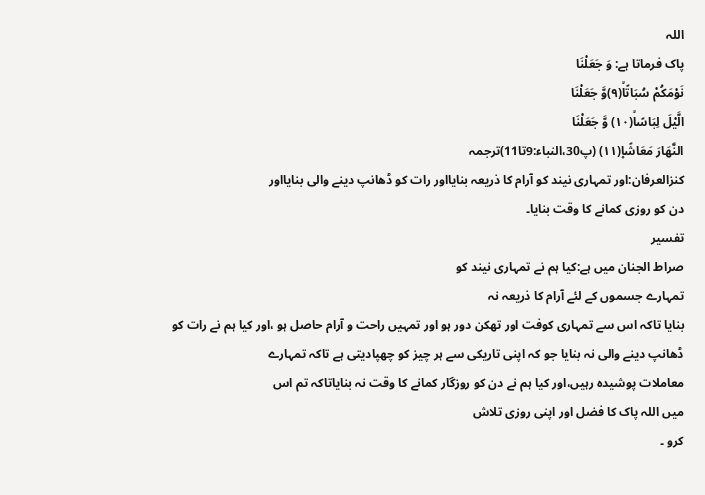اللہ
پاک فرماتا ہے: وَ جَعَلْنَا
نَوْمَكُمْ سُبَاتًاۙ(۹)وَّ جَعَلْنَا
الَّیْلَ لِبَاسًاۙ(۱۰) وَّ جَعَلْنَا
النَّهَارَ مَعَاشًا۪(۱۱) (پ30،النباء:9تا11)ترجمہ
کنزالعرفان:اور تمہاری نیند کو آرام کا ذریعہ بنایااور رات کو ڈھانپ دینے والی بنایااور
دن کو روزی کمانے کا وقت بنایا۔
تفسیر
صراط الجنان میں ہے:کیا ہم نے تمہاری نیند کو
تمہارے جسموں کے لئے آرام کا ذریعہ نہ
بنایا تاکہ اس سے تمہاری کوفت اور تھکن دور ہو اور تمہیں راحت و آرام حاصل ہو ،اور کیا ہم نے رات کو
ڈھانپ دینے والی نہ بنایا جو کہ اپنی تاریکی سے ہر چیز کو چھپادیتی ہے تاکہ تمہارے
معاملات پوشیدہ رہیں،اور کیا ہم نے دن کو روزگار کمانے کا وقت نہ بنایاتاکہ تم اس
میں اللہ پاک کا فضل اور اپنی روزی تلاش
کرو ۔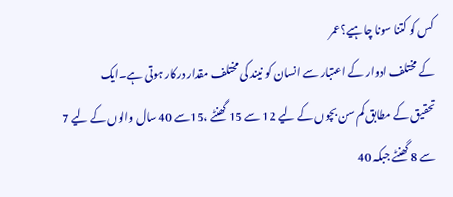کس کو کتنا سونا چاہیے؟عمر
کے مختلف ادوار کے اعتبار سے انسان کو نیند کی مختلف مقدار درکار ہوتی ہے۔ایک
تحقیق کے مطابق کم سن بچوں کے لیے 12 سے 15 گھنٹے ،15سے 40 سال والوں کے لیے 7 سے 8 گھنٹے جبکہ 40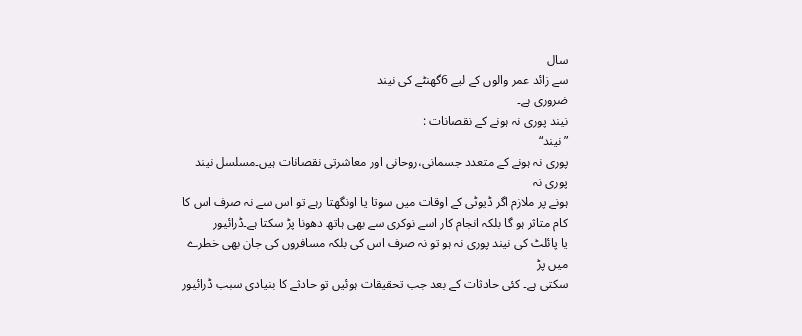سال
سے زائد عمر والوں کے لیے 6گھنٹے کی نیند
ضروری ہے۔
نیند پوری نہ ہونے کے نقصانات :
”نیند“
پوری نہ ہونے کے متعدد جسمانی،روحانی اور معاشرتی نقصانات ہیں۔مسلسل نیند پوری نہ
ہونے پر ملازم اگر ڈیوٹی کے اوقات میں سوتا یا اونگھتا رہے تو اس سے نہ صرف اس کا
کام متاثر ہو گا بلکہ انجام کار اسے نوکری سے بھی ہاتھ دھونا پڑ سکتا ہے۔ڈرائیور
یا پائلٹ کی نیند پوری نہ ہو تو نہ صرف اس کی بلکہ مسافروں کی جان بھی خطرے میں پڑ
سکتی ہے۔ کئی حادثات کے بعد جب تحقیقات ہوئیں تو حادثے کا بنیادی سبب ڈرائیور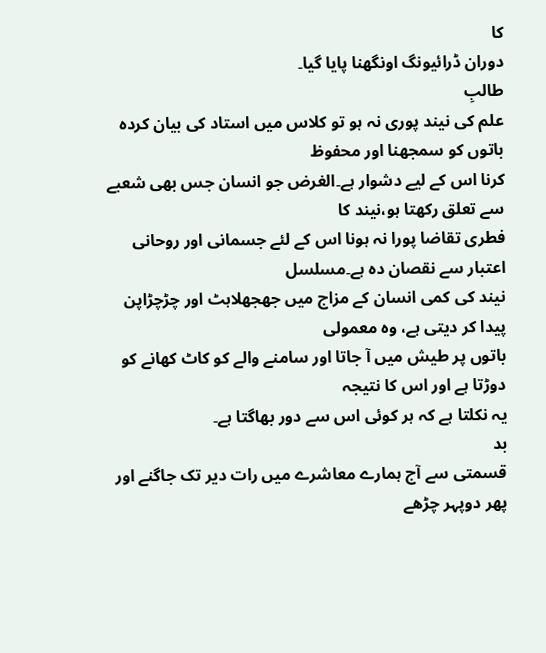کا
دوران ڈرائیونگ اونگھنا پایا گیا۔
طالبِ
علم کی نیند پوری نہ ہو تو کلاس میں استاد کی بیان کردہ باتوں کو سمجھنا اور محفوظ
کرنا اس کے لیے دشوار ہے۔الغرض جو انسان جس بھی شعبے سے تعلق رکھتا ہو،نیند کا
فطری تقاضا پورا نہ ہونا اس کے لئے جسمانی اور روحانی اعتبار سے نقصان دہ ہے۔مسلسل
نیند کی کمی انسان کے مزاج میں جھجھلاہٹ اور چڑچڑاپن پیدا کر دیتی ہے، وہ معمولی
باتوں پر طیش میں آ جاتا اور سامنے والے کو کاٹ کھانے کو دوڑتا ہے اور اس کا نتیجہ
یہ نکلتا ہے کہ ہر کوئی اس سے دور بھاگتا ہے۔
بد
قسمتی سے آج ہمارے معاشرے میں رات دیر تک جاگنے اور پھر دوپہر چڑھے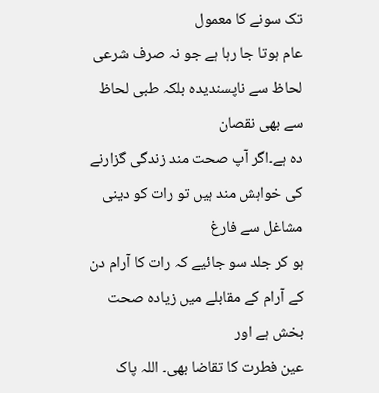تک سونے کا معمول
عام ہوتا جا رہا ہے جو نہ صرف شرعی لحاظ سے ناپسندیدہ بلکہ طبی لحاظ سے بھی نقصان
دہ ہے۔اگر آپ صحت مند زندگی گزارنے کی خواہش مند ہیں تو رات کو دینی مشاغل سے فارغ
ہو کر جلد سو جائیے کہ رات کا آرام دن کے آرام کے مقابلے میں زیادہ صحت بخش ہے اور
عین فطرت کا تقاضا بھی۔ اللہ پاک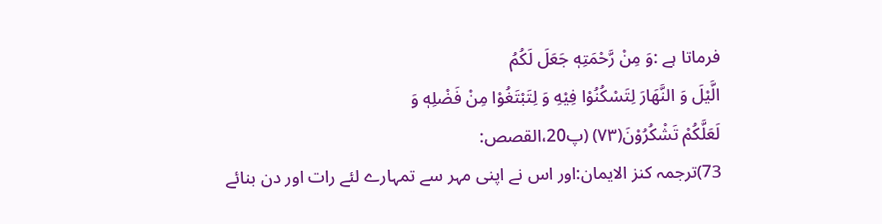فرماتا ہے :وَ مِنْ رَّحْمَتِهٖ جَعَلَ لَكُمُ
الَّیْلَ وَ النَّهَارَ لِتَسْكُنُوْا فِیْهِ وَ لِتَبْتَغُوْا مِنْ فَضْلِهٖ وَ
لَعَلَّكُمْ تَشْكُرُوْنَ(۷۳) (پ20،القصص:
73)ترجمہ کنز الایمان:اور اس نے اپنی مہر سے تمہارے لئے رات اور دن بنائے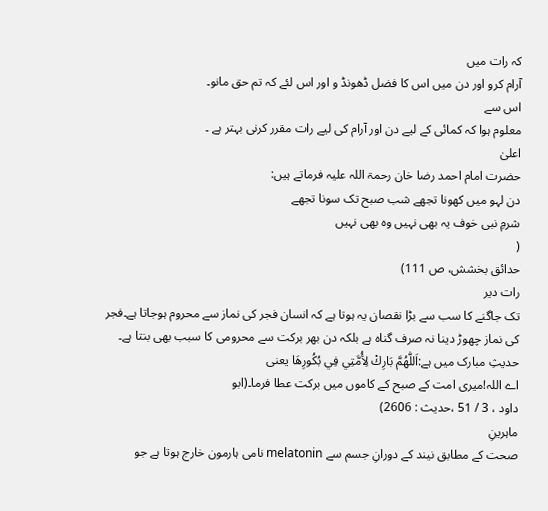کہ رات میں
آرام کرو اور دن میں اس کا فضل ڈھونڈ و اور اس لئے کہ تم حق مانو۔
اس سے
معلوم ہوا کہ کمائی کے لیے دن اور آرام کی لیے رات مقرر کرنی بہتر ہے ۔
اعلیٰ
حضرت امام احمد رضا خان رحمۃ اللہ علیہ فرماتے ہیں:
دن لہو میں کھونا تجھے شب صبح تک سونا تجھے
شرمِ نبی خوف یہ بھی نہیں وہ بھی نہیں
(
حدائق بخشش، ص 111)
رات دیر
تک جاگنے کا سب سے بڑا نقصان یہ ہوتا ہے کہ انسان فجر کی نماز سے محروم ہوجاتا ہے۔فجر
کی نماز چھوڑ دینا نہ صرف گناہ ہے بلکہ دن بھر برکت سے محرومی کا سبب بھی بنتا ہے۔
حدیثِ مبارک میں ہے:اَللّٰهُمَّ بَارِكْ لِأُمَّتِي فِي بُكُورِهَا یعنی
اے اللہ!میری امت کے صبح کے کاموں میں برکت عطا فرما۔(ابو
داود ، 3 / 51 ،حدیث : 2606)
ماہرینِ
صحت کے مطابق نیند کے دورانِ جسم سے melatonin نامی ہارمون خارج ہوتا ہے جو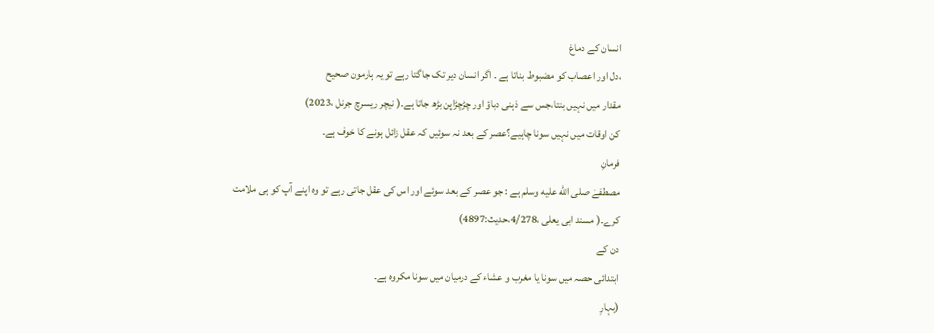انسان کے دماغ
،دل اور اعصاب کو مضبوط بناتا ہے ۔ اگر انسان دیر تک جاگتا رہے تو یہ ہارمون صحیح
مقدار میں نہیں بنتا،جس سے ذہنی دباؤ اور چڑچڑاپن بڑھ جاتا ہے۔( نیچر ریسرچ جرنل ،2023)
کن اوقات میں نہیں سونا چاہیے؟عصر کے بعد نہ سوئیں کہ عقل زائل ہونے کا خوف ہے۔
فرمانِ
مصطفےٰ صلى الله عليه وسلم ہے : جو عصر کے بعد سوئے اور اس کی عقل جاتی رہے تو وہ اپنے آپ کو ہی ملامت
کرے۔( مسند ابی یعلی ،4/278،حدیث:4897)
دن کے
ابتدائی حصہ میں سونا یا مغرب و عشاء کے درمیان میں سونا مکروہ ہے۔
(بہارِ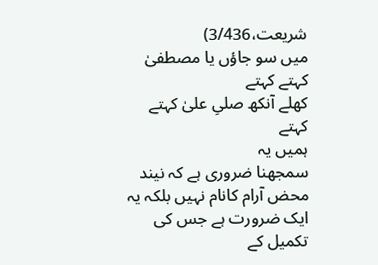شریعت،3/436)
میں سو جاؤں یا مصطفیٰ کہتے کہتے
کھلے آنکھ صلیِ علیٰ کہتے کہتے
ہمیں یہ
سمجھنا ضروری ہے کہ نیند محض آرام کانام نہیں بلکہ یہ ایک ضرورت ہے جس کی تکمیل کے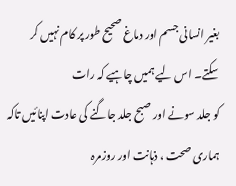بغیر انسانی جسم اور دماغ صحیح طور پر کام نہیں کر سکتے۔ اس لیے ہمیں چاہیے کہ رات
کو جلد سونے اور صبح جلد جاگنے کی عادت اپنائیں تاکہ ہماری صحت ، ذہانت اور روزمرہ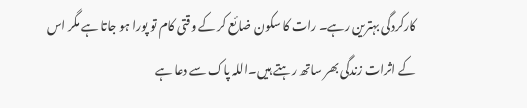کارکردگی بہترین رہے۔ رات کا سکون ضائع کر کے وقتی کام تو پورا ہو جاتا ہے مگر اس
کے اثرات زندگی بھر ساتھ رہتے ہیں۔اللہ پاک سے دعا ہے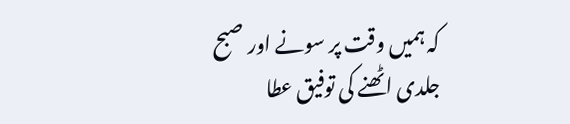کہ ہمیں وقت پر سونے اور صبح
جلدی اٹھنے کی توفیق عطا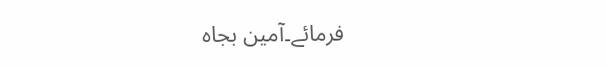فرمائے۔آمین بجاہ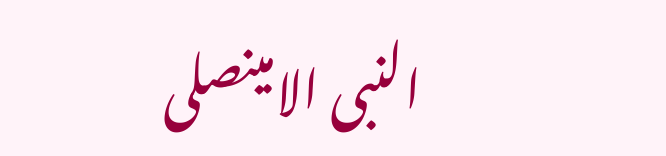النبی الامینصلى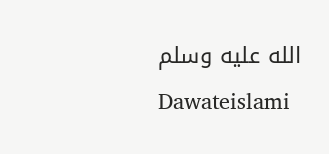الله عليه وسلم
Dawateislami